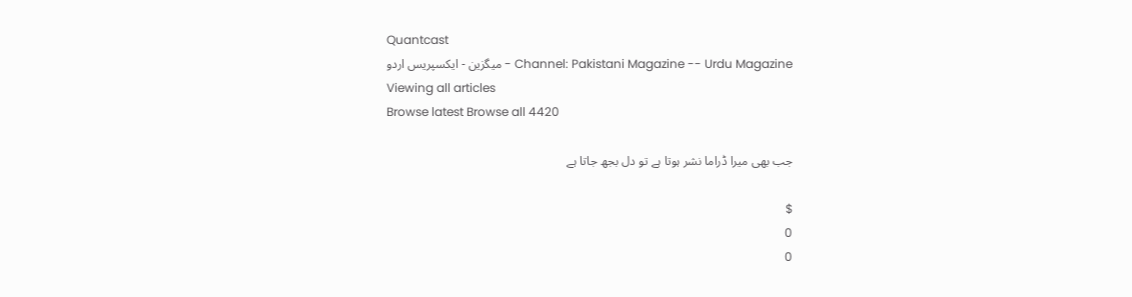Quantcast
Channel: Pakistani Magazine -- Urdu Magazine - میگزین - ایکسپریس اردو
Viewing all articles
Browse latest Browse all 4420

جب بھی میرا ڈراما نشر ہوتا ہے تو دل بجھ جاتا ہے

$
0
0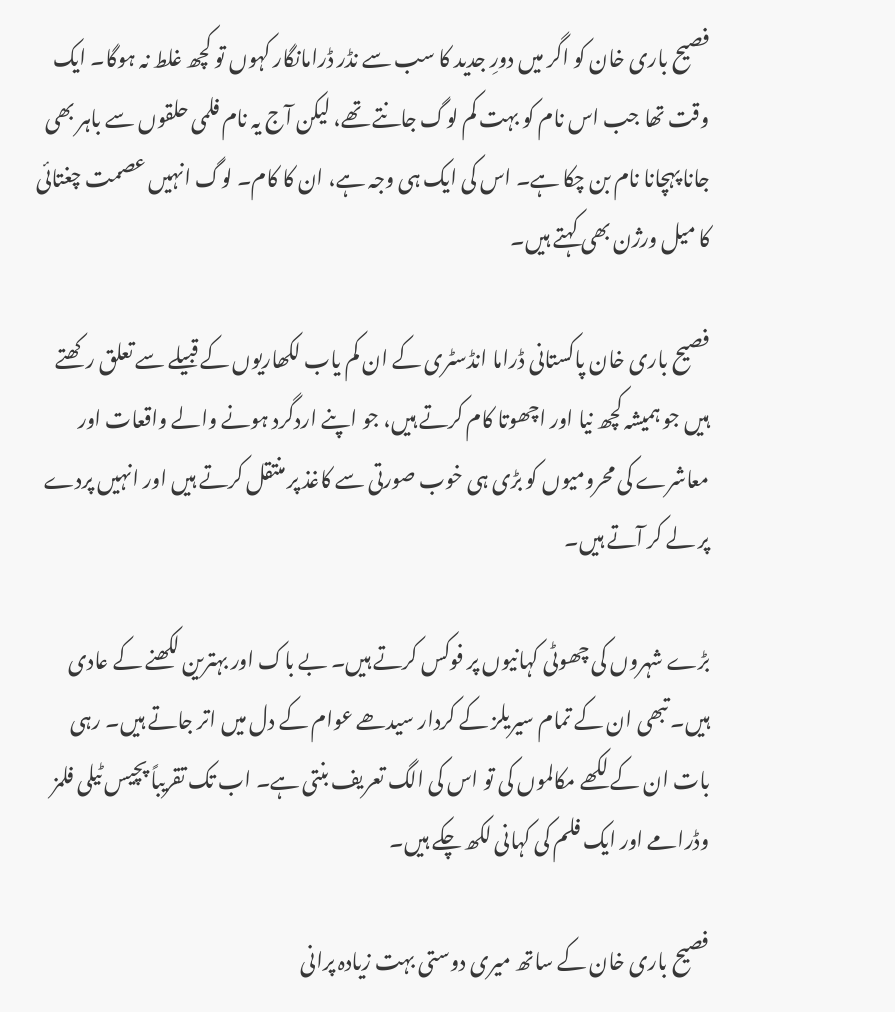فصیح باری خان کو اگر میں دورِ جدید کا سب سے نڈر ڈرامانگار کہوں تو کچھ غلط نہ ہوگا۔ ایک وقت تھا جب اس نام کو بہت کم لوگ جانتے تھے، لیکن آج یہ نام فلمی حلقوں سے باہر بھی جانا پہچانا نام بن چکا ہے۔ اس کی ایک ہی وجہ ہے، ان کا کام۔ لوگ انہیں عصمت چغتائی کا میل ورژن بھی کہتے ہیں۔

فصیح باری خان پاکستانی ڈراما انڈسٹری کے ان کم یاب لکھاریوں کے قبیلے سے تعلق رکھتے ہیں جو ہمیشہ کچھ نیا اور اچھوتا کام کرتے ہیں، جو اپنے اردگرد ہونے والے واقعات اور معاشرے کی محرومیوں کو بڑی ہی خوب صورتی سے کاغذ پر منتقل کرتے ہیں اور انہیں پردے پر لے کر آتے ہیں۔

بڑے شہروں کی چھوٹی کہانیوں پر فوکس کرتے ہیں۔ بے باک اور بہترین لکھنے کے عادی ہیں۔ تبھی ان کے تمام سیریلز کے کردار سیدھے عوام کے دل میں اتر جاتے ہیں۔ رہی بات ان کے لکھے مکالموں کی تو اس کی الگ تعریف بنتی ہے۔ اب تک تقریباً پچیس ٹیلی فلمز وڈرامے اور ایک فلم کی کہانی لکھ چکے ہیں۔

فصیح باری خان کے ساتھ میری دوستی بہت زیادہ پرانی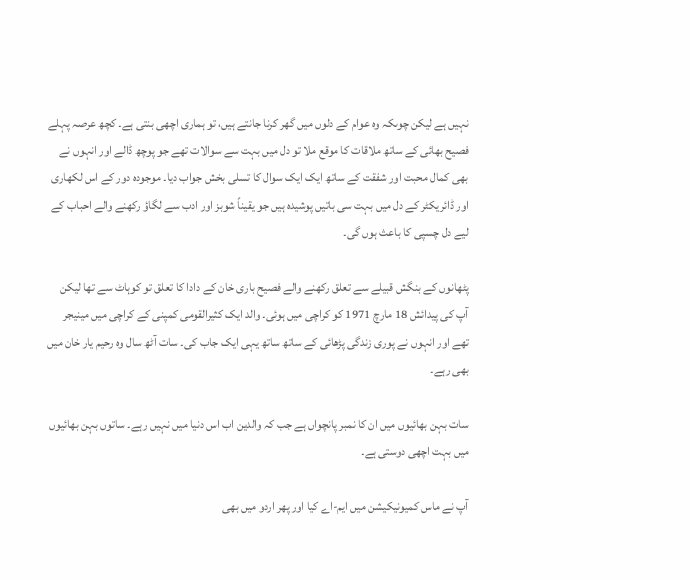نہیں ہے لیکن چوںکہ وہ عوام کے دلوں میں گھر کرنا جانتے ہیں، تو ہماری اچھی بنتی ہے۔ کچھ عرصہ پہلے فصیح بھائی کے ساتھ ملاقات کا موقع ملا تو دل میں بہت سے سوالات تھے جو پوچھ ڈالے اور انہوں نے بھی کمال محبت اور شفقت کے ساتھ ایک ایک سوال کا تسلی بخش جواب دیا۔ موجودہ دور کے اس لکھاری اور ڈائریکٹر کے دل میں بہت سی باتیں پوشیدہ ہیں جو یقیناً شوبز اور ادب سے لگاؤ رکھنے والے احباب کے لیے دل چسپی کا باعث ہوں گی۔

پٹھانوں کے بنگش قبیلے سے تعلق رکھنے والے فصیح باری خان کے دادا کا تعلق تو کوہاٹ سے تھا لیکن آپ کی پیدائش 18 مارچ 1971 کو کراچی میں ہوئی۔ والد ایک کثیرالقومی کمپنی کے کراچی میں مینیجر تھے اور انہوں نے پوری زندگی پڑھائی کے ساتھ ساتھ یہی ایک جاب کی۔ سات آٹھ سال وہ رحیم یار خان میں بھی رہے۔

سات بہن بھائیوں میں ان کا نمبر پانچواں ہے جب کہ والدین اب اس دنیا میں نہیں رہے۔ ساتوں بہن بھائیوں میں بہت اچھی دوستی ہے۔

آپ نے ماس کمیونیکیشن میں ایم-اے کیا اور پھر اردو میں بھی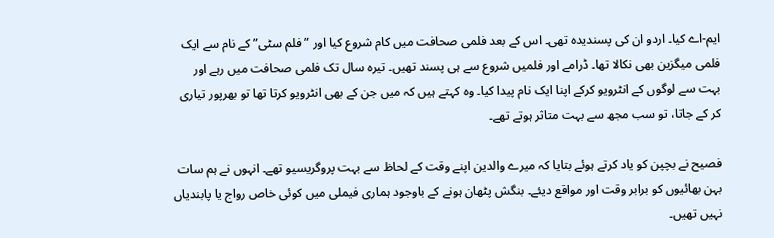ایم-اے کیا۔ اردو ان کی پسندیدہ تھی۔ اس کے بعد فلمی صحافت میں کام شروع کیا اور ”فلم سٹی” کے نام سے ایک فلمی میگزین بھی نکالا تھا۔ ڈرامے اور فلمیں شروع سے ہی پسند تھیں۔ تیرہ سال تک فلمی صحافت میں رہے اور بہت سے لوگوں کے انٹرویو کرکے اپنا ایک نام پیدا کیا۔ وہ کہتے ہیں کہ میں جن کے بھی انٹرویو کرتا تھا تو بھرپور تیاری کر کے جاتا، تو سب مجھ سے بہت متاثر ہوتے تھے۔

فصیح نے بچپن کو یاد کرتے ہوئے بتایا کہ میرے والدین اپنے وقت کے لحاظ سے بہت پروگریسیو تھے۔ انہوں نے ہم سات بہن بھائیوں کو برابر وقت اور مواقع دیئے۔ بنگش پٹھان ہونے کے باوجود ہماری فیملی میں کوئی خاص رواج یا پابندیاں نہیں تھیں۔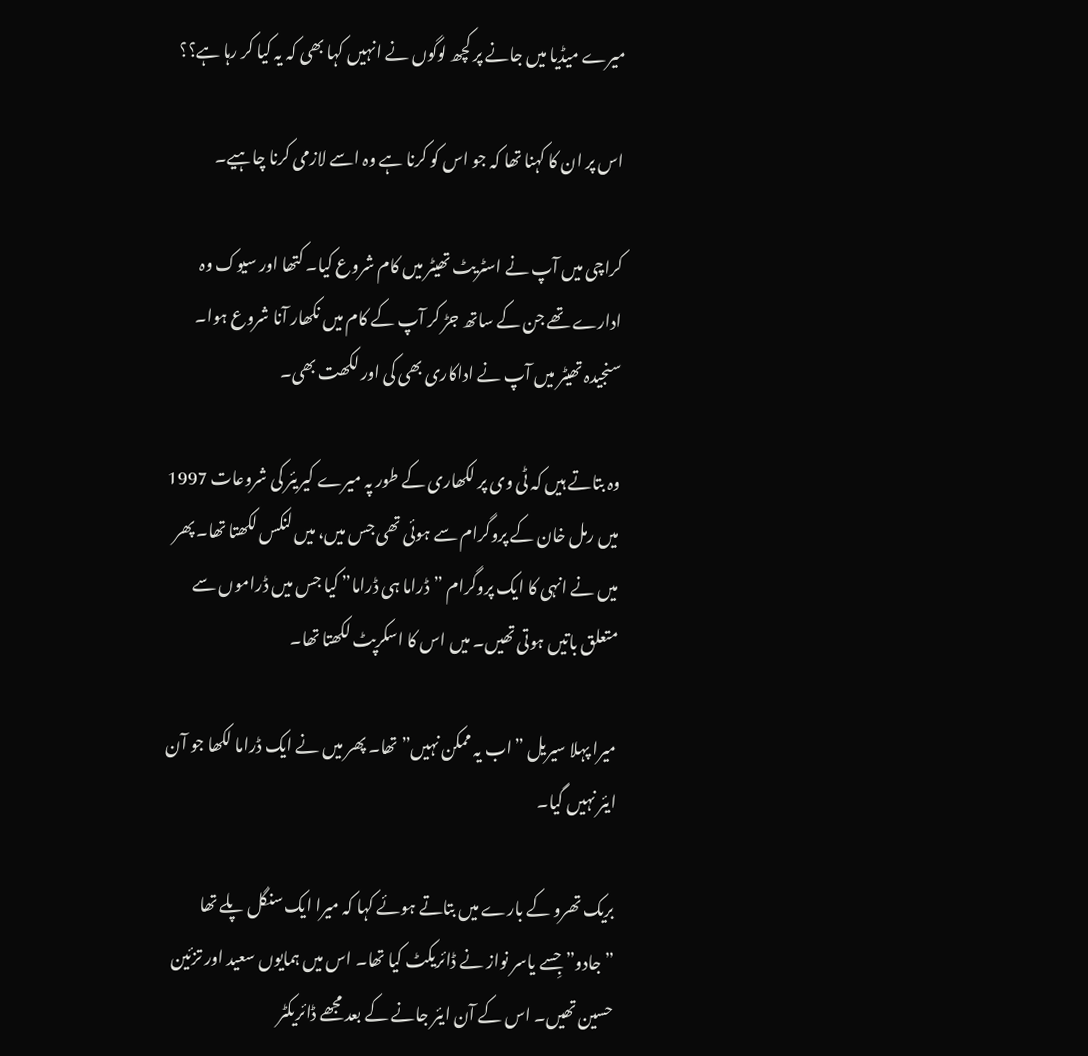میرے میڈیا میں جانے پر کچھ لوگوں نے انہیں کہا بھی کہ یہ کیا کر رہا ہے؟؟

اس پر ان کا کہنا تھا کہ جو اس کو کرنا ہے وہ اسے لازمی کرنا چاہیے۔

کراچی میں آپ نے اسٹریٹ تھیٹر میں کام شروع کیا۔ کتھا اور سیوک وہ ادارے تھے جن کے ساتھ جڑ کر آپ کے کام میں نکھار آنا شروع ہوا۔ سنجیدہ تھیٹر میں آپ نے اداکاری بھی کی اور لکھت بھی۔

وہ بتاتے ہیں کہ ٹی وی پر لکھاری کے طور پہ میرے کیریئر کی شروعات 1997 میں رمل خان کے پروگرام سے ہوئی تھی جس میں، میں لنکس لکھتا تھا۔ پھر میں نے انہی کا ایک پروگرام ”ڈراما ہی ڈراما” کیا جس میں ڈراموں سے متعلق باتیں ہوتی تھیں۔ میں اس کا اسکرپٹ لکھتا تھا۔

میرا پہلا سیریل ”اب یہ ممکن نہیں” تھا۔ پھر میں نے ایک ڈراما لکھا جو آن ایئر نہیں گیا۔

بریک تھرو کے بارے میں بتاتے ہوئے کہا کہ میرا ایک سنگل پلے تھا ”جادو” جِسے یاسر نواز نے ڈائریکٹ کیا تھا۔ اس میں ہمایوں سعید اور تزئین حسین تھیں۔ اس کے آن ایئر جانے کے بعد مجھے ڈائریکٹر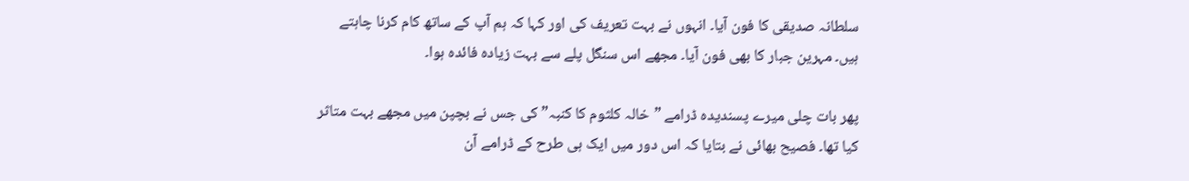سلطانہ صدیقی کا فون آیا۔ انہوں نے بہت تعریف کی اور کہا کہ ہم آپ کے ساتھ کام کرنا چاہتے ہیں۔ مہرین جبار کا بھی فون آیا۔ مجھے اس سنگل پلے سے بہت زیادہ فائدہ ہوا۔

پھر بات چلی میرے پسندیدہ ڈرامے ”خالہ کلثوم کا کنبہ” کی جس نے بچپن میں مجھے بہت متاثر کیا تھا۔ فصیح بھائی نے بتایا کہ اس دور میں ایک ہی طرح کے ڈرامے آن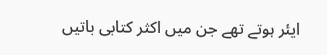ایئر ہوتے تھے جن میں اکثر کتابی باتیں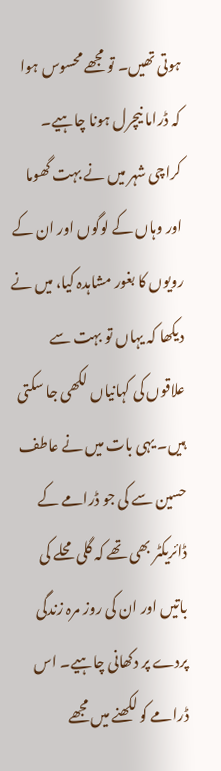ہوتی تھیں۔ تو مجھے محسوس ہوا کہ ڈراما نیچرل ہونا چاہیے۔ کراچی شہر میں نے بہت گھوما اور وہاں کے لوگوں اور ان کے رویوں کا بغور مشاہدہ کیا، میں نے دیکھا کہ یہاں تو بہت سے علاقوں کی کہانیاں لکھی جا سکتی ہیں۔ یہی بات میں نے عاطف حسین سے کی جو ڈرامے کے ڈائریکٹر بھی تھے کہ گلی محلے کی باتیں اور ان کی روز مرہ زندگی پردے پر دکھانی چاہیے۔ اس ڈرامے کو لکھنے میں مجھے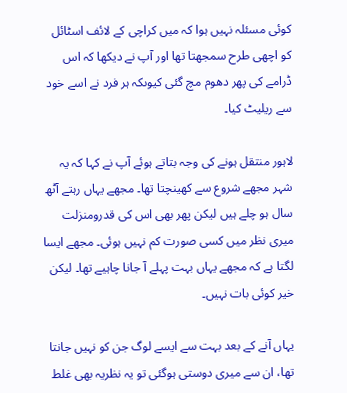کوئی مسئلہ نہیں ہوا کہ میں کراچی کے لائف اسٹائل کو اچھی طرح سمجھتا تھا اور آپ نے دیکھا کہ اس ڈرامے کی پھر دھوم مچ گئی کیوںکہ ہر فرد نے اسے خود سے ریلیٹ کیا۔

لاہور منتقل ہونے کی وجہ بتاتے ہوئے آپ نے کہا کہ یہ شہر مجھے شروع سے کھینچتا تھا۔ مجھے یہاں رہتے آٹھ سال ہو چلے ہیں لیکن پھر بھی اس کی قدرومنزلت میری نظر میں کسی صورت کم نہیں ہوئی۔ مجھے ایسا لگتا ہے کہ مجھے یہاں بہت پہلے آ جانا چاہیے تھا۔ لیکن خیر کوئی بات نہیں۔

یہاں آنے کے بعد بہت سے ایسے لوگ جن کو نہیں جانتا تھا، ان سے میری دوستی ہوگئی تو یہ نظریہ بھی غلط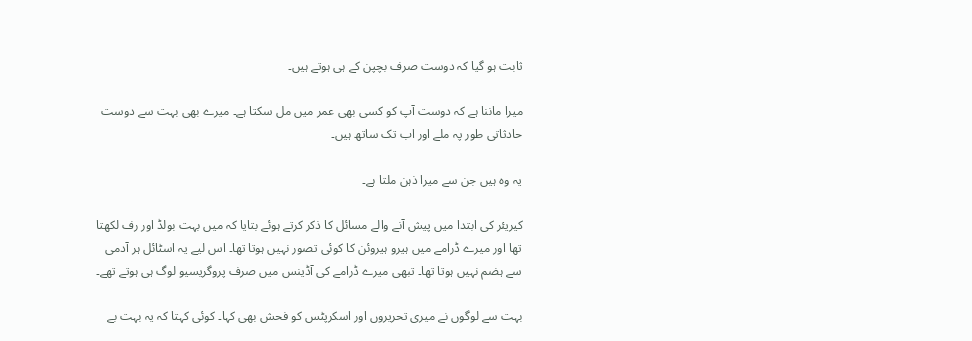ثابت ہو گیا کہ دوست صرف بچپن کے ہی ہوتے ہیں۔

میرا ماننا ہے کہ دوست آپ کو کسی بھی عمر میں مل سکتا ہے۔ میرے بھی بہت سے دوست حادثاتی طور پہ ملے اور اب تک ساتھ ہیں۔

یہ وہ ہیں جن سے میرا ذہن ملتا ہے۔

کیریئر کی ابتدا میں پیش آنے والے مسائل کا ذکر کرتے ہوئے بتایا کہ میں بہت بولڈ اور رف لکھتا تھا اور میرے ڈرامے میں ہیرو ہیروئن کا کوئی تصور نہیں ہوتا تھا۔ اس لیے یہ اسٹائل ہر آدمی سے ہضم نہیں ہوتا تھا۔ تبھی میرے ڈرامے کی آڈینس میں صرف پروگریسیو لوگ ہی ہوتے تھے۔

بہت سے لوگوں نے میری تحریروں اور اسکرپٹس کو فحش بھی کہا۔ کوئی کہتا کہ یہ بہت بے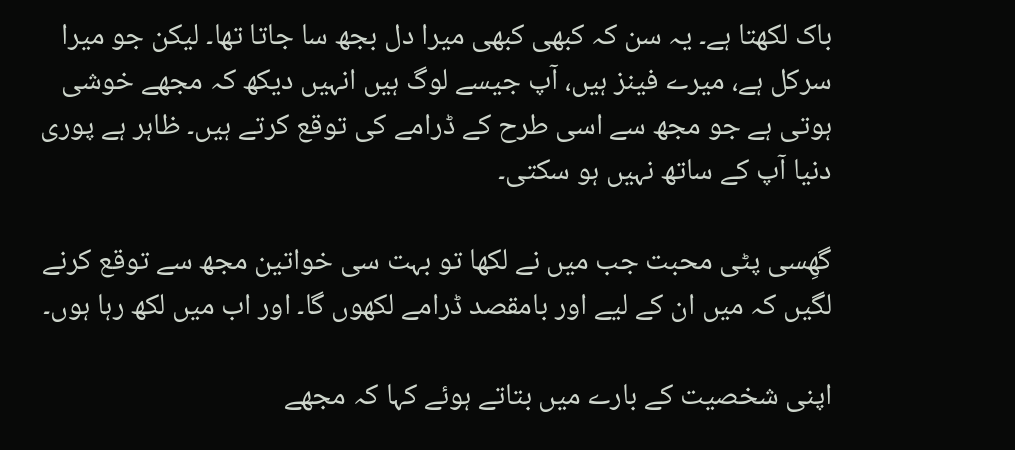باک لکھتا ہے۔ یہ سن کہ کبھی کبھی میرا دل بجھ سا جاتا تھا۔ لیکن جو میرا سرکل ہے، میرے فینز ہیں، آپ جیسے لوگ ہیں انہیں دیکھ کہ مجھے خوشی ہوتی ہے جو مجھ سے اسی طرح کے ڈرامے کی توقع کرتے ہیں۔ ظاہر ہے پوری دنیا آپ کے ساتھ نہیں ہو سکتی۔

گھِسی پٹی محبت جب میں نے لکھا تو بہت سی خواتین مجھ سے توقع کرنے لگیں کہ میں ان کے لیے اور بامقصد ڈرامے لکھوں گا۔ اور اب میں لکھ رہا ہوں۔

اپنی شخصیت کے بارے میں بتاتے ہوئے کہا کہ مجھے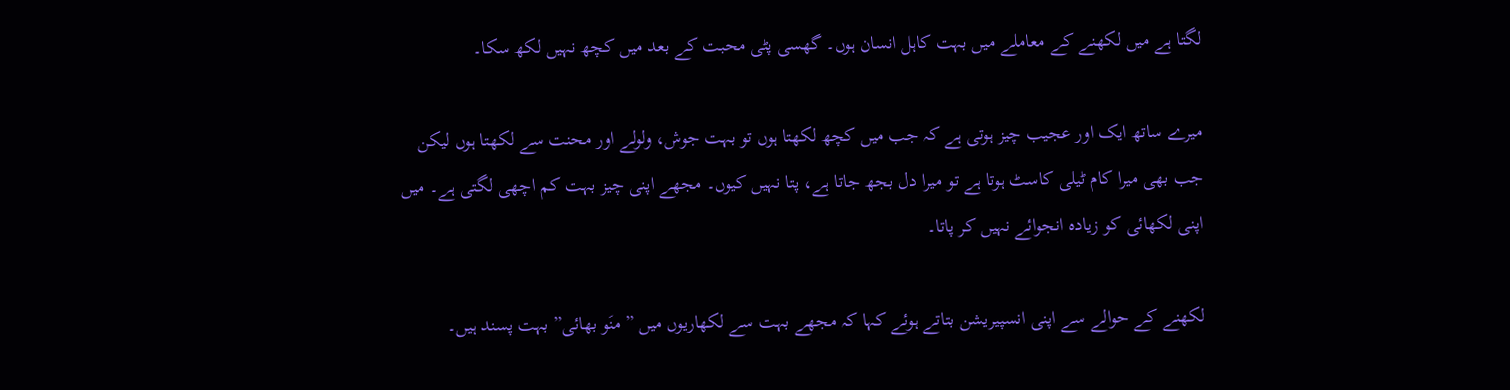لگتا ہے میں لکھنے کے معاملے میں بہت کاہل انسان ہوں۔ گھسی پٹی محبت کے بعد میں کچھ نہیں لکھ سکا۔

میرے ساتھ ایک اور عجیب چیز ہوتی ہے کہ جب میں کچھ لکھتا ہوں تو بہت جوش، ولولے اور محنت سے لکھتا ہوں لیکن جب بھی میرا کام ٹیلی کاسٹ ہوتا ہے تو میرا دل بجھ جاتا ہے، پتا نہیں کیوں۔ مجھے اپنی چیز بہت کم اچھی لگتی ہے۔ میں اپنی لکھائی کو زیادہ انجوائے نہیں کر پاتا۔

لکھنے کے حوالے سے اپنی انسپیریشن بتاتے ہوئے کہا کہ مجھے بہت سے لکھاریوں میں ”منَو بھائی” بہت پسند ہیں۔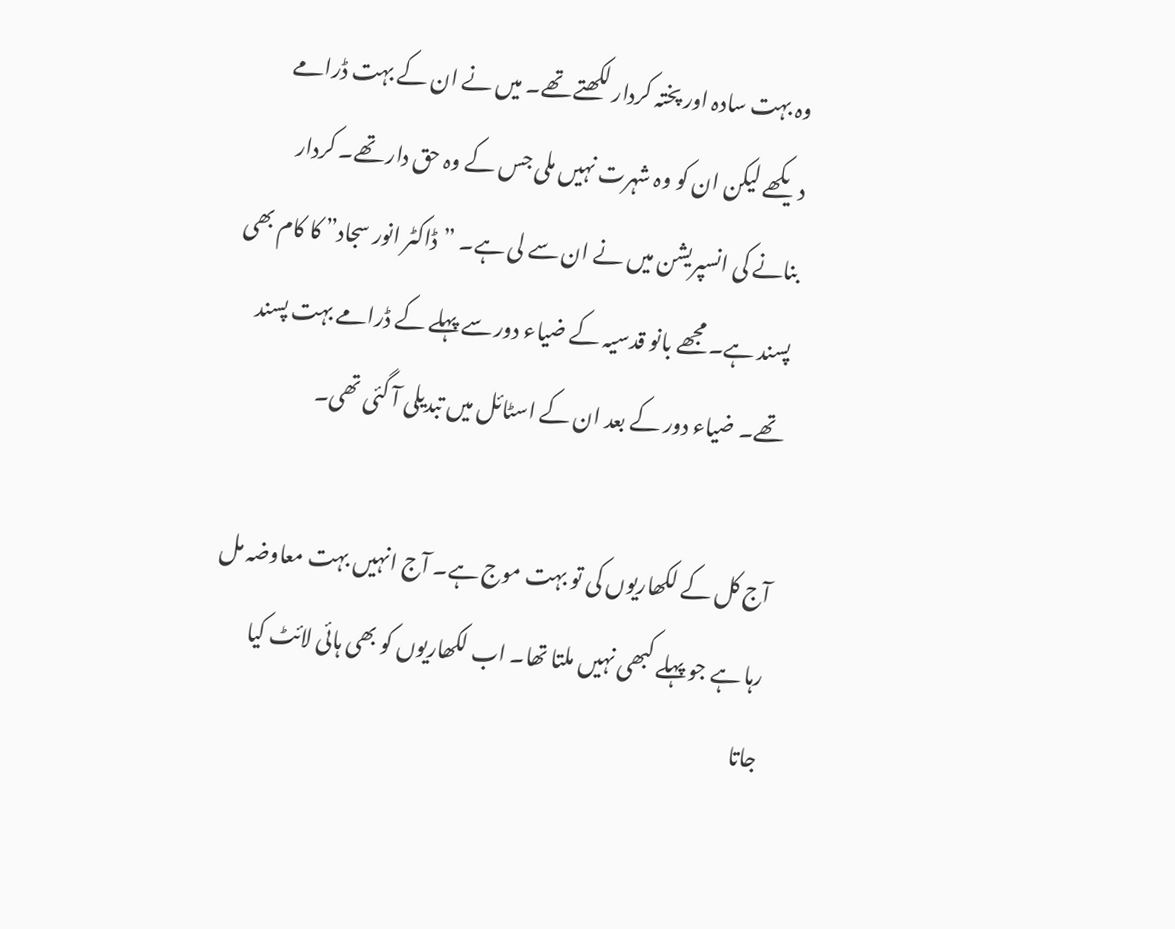وہ بہت سادہ اور پختہ کردار لکھتے تھے۔ میں نے ان کے بہت ڈرامے دیکھے لیکن ان کو وہ شہرت نہیں ملی جس کے وہ حق دار تھے۔ کردار بنانے کی انسپریشن میں نے ان سے لی ہے۔ ”ڈاکٹر انور سجاد” کا کام بھی پسند ہے۔ مجھے بانو قدسیہ کے ضیاء دور سے پہلے کے ڈرامے بہت پسند تھے۔ ضیاء دور کے بعد ان کے اسٹائل میں تبدیلی آ گئی تھی۔

آج کل کے لکھاریوں کی تو بہت موج ہے۔ آج انہیں بہت معاوضہ مل رہا ہے جو پہلے کبھی نہیں ملتا تھا۔ اب لکھاریوں کو بھی ہائی لائٹ کیا جاتا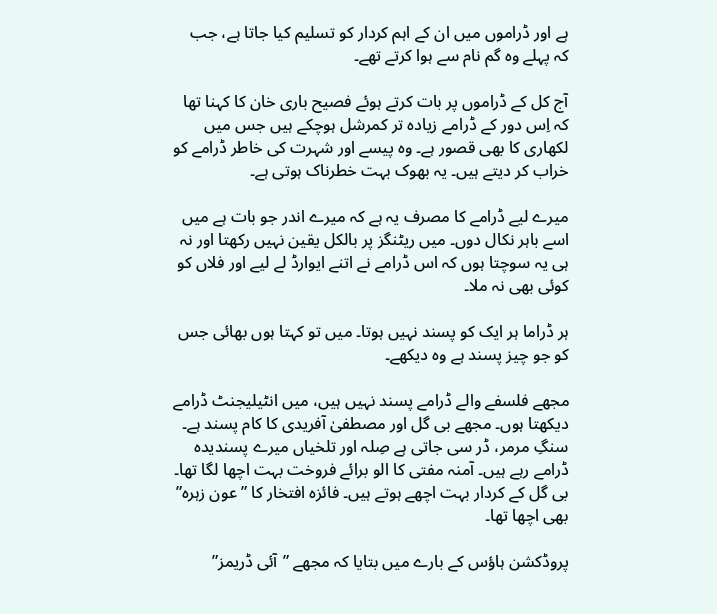ہے اور ڈراموں میں ان کے اہم کردار کو تسلیم کیا جاتا ہے، جب کہ پہلے وہ گم نام سے ہوا کرتے تھے۔

آج کل کے ڈراموں پر بات کرتے ہوئے فصیح باری خان کا کہنا تھا کہ اِس دور کے ڈرامے زیادہ تر کمرشل ہوچکے ہیں جس میں لکھاری کا بھی قصور ہے۔ وہ پیسے اور شہرت کی خاطر ڈرامے کو خراب کر دیتے ہیں۔ یہ بھوک بہت خطرناک ہوتی ہے۔

میرے لیے ڈرامے کا مصرف یہ ہے کہ میرے اندر جو بات ہے میں اسے باہر نکال دوں۔ میں ریٹنگز پر بالکل یقین نہیں رکھتا اور نہ ہی یہ سوچتا ہوں کہ اس ڈرامے نے اتنے ایوارڈ لے لیے اور فلاں کو کوئی بھی نہ ملا۔

ہر ڈراما ہر ایک کو پسند نہیں ہوتا۔ میں تو کہتا ہوں بھائی جس کو جو چیز پسند ہے وہ دیکھے۔

مجھے فلسفے والے ڈرامے پسند نہیں ہیں، میں انٹیلیجنٹ ڈرامے دیکھتا ہوں۔ مجھے بی گل اور مصطفیٰ آفریدی کا کام پسند ہے۔ سنگِ مرمر، ڈر سی جاتی ہے صِلہ اور تلخیاں میرے پسندیدہ ڈرامے رہے ہیں۔ آمنہ مفتی کا الو برائے فروخت بہت اچھا لگا تھا۔ بی گل کے کردار بہت اچھے ہوتے ہیں۔ فائزہ افتخار کا ”عون زہرہ” بھی اچھا تھا۔

پروڈکشن ہاؤس کے بارے میں بتایا کہ مجھے ”آئی ڈریمز”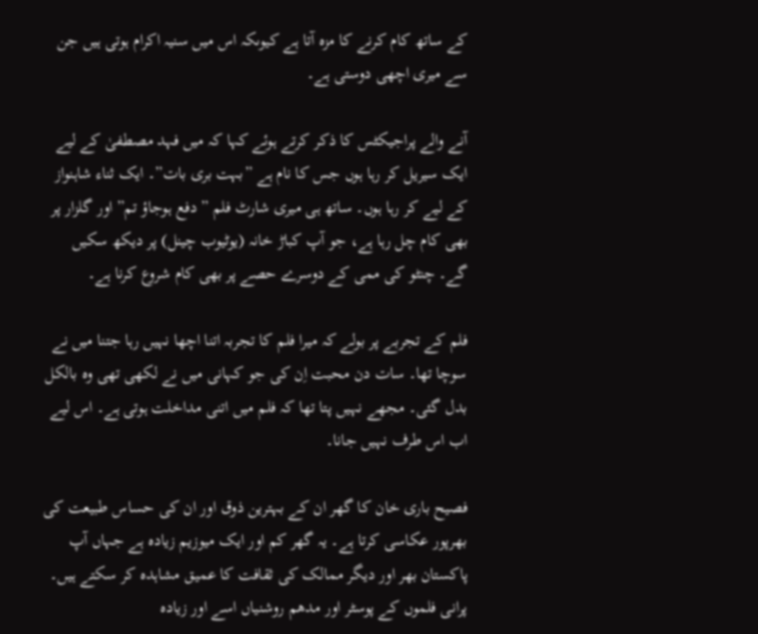کے ساتھ کام کرنے کا مزہ آتا ہے کیوںکہ اس میں سنیہ اکرام ہوتی ہیں جن سے میری اچھی دوستی ہے۔

آنے والے پراجیکٹس کا ذکر کرتے ہوئے کہا کہ میں فہد مصطفیٰ کے لیے ایک سیریل کر رہا ہوں جس کا نام ہے ”بہت بری بات”۔ ایک ثناء شاہنواز کے لیے کر رہا ہوں۔ ساتھ ہی میری شارٹ فلم ”دفع ہوجاؤ تم” اور گلزار پر بھی کام چل رہا ہے، جو آپ کباڑ خانہ (یوٹیوب چینل) پر دیکھ سکیں گے۔ چنٹو کی ممی کے دوسرے حصے پر بھی کام شروع کرنا ہے۔

فلم کے تجربے پر بولے کہ میرا فلم کا تجربہ اتنا اچھا نہیں رہا جتنا میں نے سوچا تھا۔ سات دن محبت اِن کی جو کہانی میں نے لکھی تھی وہ بالکل بدل گئی۔ مجھے نہیں پتا تھا کہ فلم میں اتنی مداخلت ہوتی ہے۔ اس لیے اب اس طرف نہیں جانا۔

فصیح باری خان کا گھر ان کے بہترین ذوق اور ان کی حساس طبیعت کی بھرپور عکاسی کرتا ہے۔ یہ گھر کم اور ایک میوزیم زیادہ ہے جہاں آپ پاکستان بھر اور دیگر ممالک کی ثقافت کا عمیق مشاہدہ کر سکتے ہیں۔ پرانی فلموں کے پوسٹر اور مدھم روشنیاں اسے اور زیادہ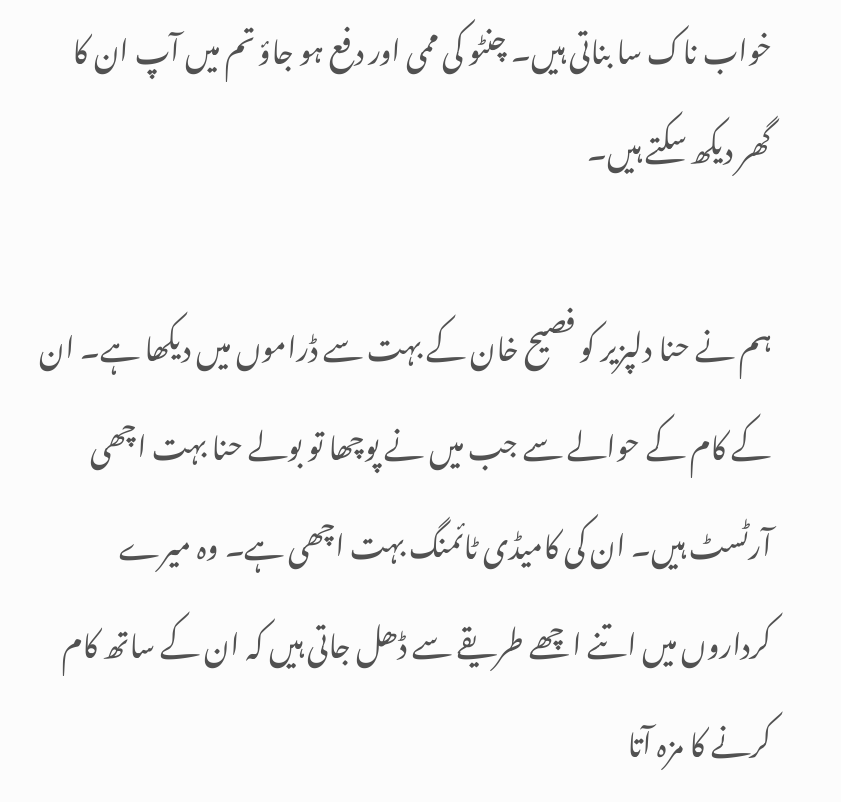خواب ناک سا بناتی ہیں۔ چنٹو کی ممی اور دفع ہو جاؤ تم میں آپ ان کا گھر دیکھ سکتے ہیں۔

ہم نے حنا دلپزیر کو فصیح خان کے بہت سے ڈراموں میں دیکھا ہے۔ ان کے کام کے حوالے سے جب میں نے پوچھا تو بولے حنا بہت اچھی آرٹسٹ ہیں۔ ان کی کامیڈی ٹائمنگ بہت اچھی ہے۔ وہ میرے کرداروں میں اتنے اچھے طریقے سے ڈھل جاتی ہیں کہ ان کے ساتھ کام کرنے کا مزہ آتا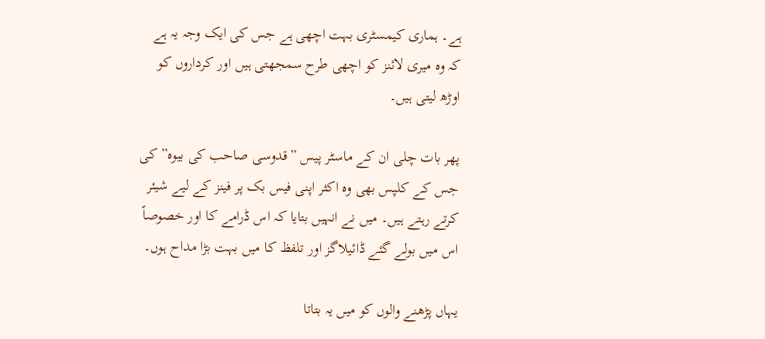ہے۔ ہماری کیمسٹری بہت اچھی ہے جس کی ایک وجہ یہ ہے کہ وہ میری لائنز کو اچھی طرح سمجھتی ہیں اور کرداروں کو اوڑھ لیتی ہیں۔

پھر بات چلی ان کے ماسٹر پیس ”قدوسی صاحب کی بیوہ” کی جس کے کلپس بھی وہ اکثر اپنی فیس بک پر فینز کے لیے شیئر کرتے رہتے ہیں۔ میں نے انہیں بتایا کہ اس ڈرامے کا اور خصوصاً اس میں بولے گئے ڈائیلاگز اور تلفظ کا میں بہت بڑا مداح ہوں۔

یہاں پڑھنے والوں کو میں یہ بتاتا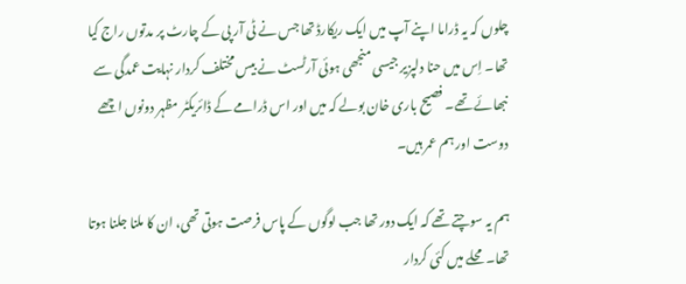چلوں کہ یہ ڈراما اپنے آپ میں ایک ریکارڈ تھا جس نے ٹی آر پی کے چارٹ پر مدتوں راج کیا تھا۔ اِس میں حنا دلپزیر جیسی منجھی ہوئی آرٹسٹ نے بیس مختلف کردار نہایت عمدگی سے نبھائے تھے۔ فصیح باری خان بولے کہ میں اور اس ڈرامے کے ڈائریکٹر مظہر دونوں اچھے دوست اور ہم عمر ہیں۔

ہم یہ سوچتے تھے کہ ایک دور تھا جب لوگوں کے پاس فرصت ہوتی تھی، ان کا ملنا جلنا ہوتا تھا۔ محلے میں کئی کردار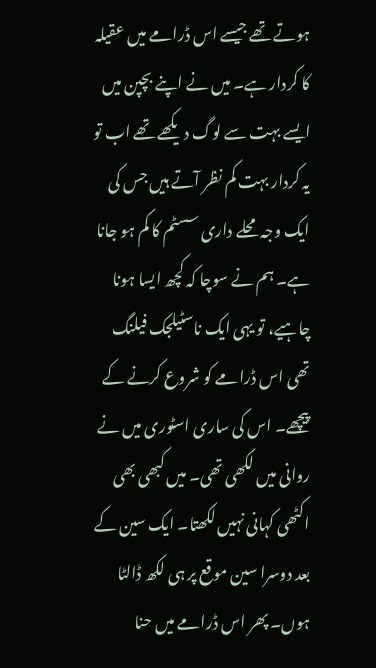ہوتے تھے جیسے اس ڈرامے میں عقیلہ کا کردار ہے۔ میں نے اپنے بچپن میں ایسے بہت سے لوگ دیکھے تھے اب تو یہ کردار بہت کم نظر آتے ہیں جس کی ایک وجہ محلے داری سسٹم کا کم ہو جانا ہے۔ ہم نے سوچا کہ کچھ ایسا ہونا چاہیے، تو یہی ایک ناسٹیلجک فیلنگ تھی اس ڈرامے کو شروع کرنے کے پیچھے۔ اس کی ساری اسٹوری میں نے روانی میں لکھی تھی۔ میں کبھی بھی اکٹھی کہانی نہیں لکھتا۔ ایک سین کے بعد دوسرا سین موقع پر ہی لکھ ڈالٹا ہوں۔ پھر اس ڈرامے میں حنا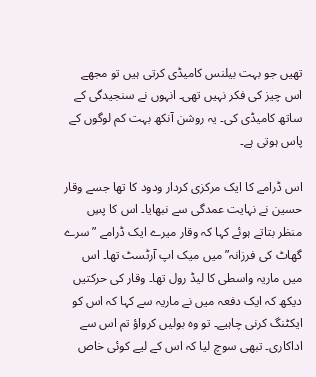تھیں جو بہت بیلنس کامیڈی کرتی ہیں تو مجھے اس چیز کی فکر نہیں تھی۔ انہوں نے سنجیدگی کے ساتھ کامیڈی کی۔ یہ روشن آنکھ بہت کم لوگوں کے پاس ہوتی ہے۔

اس ڈرامے کا ایک مرکزی کردار ودود کا تھا جسے وقار حسین نے نہایت عمدگی سے نبھایا۔ اس کا پسِ منظر بتاتے ہوئے کہا کہ وقار میرے ایک ڈرامے ”سرے گھاٹ کی فرزانہ” میں میک اپ آرٹسٹ تھا۔ اس میں ماریہ واسطی کا لیڈ رول تھا۔ وقار کی حرکتیں دیکھ کہ ایک دفعہ میں نے ماریہ سے کہا کہ اس کو ایکٹنگ کرنی چاہیے۔ تو وہ بولیں کرواؤ تم اس سے اداکاری۔ تبھی سوچ لیا کہ اس کے لیے کوئی خاص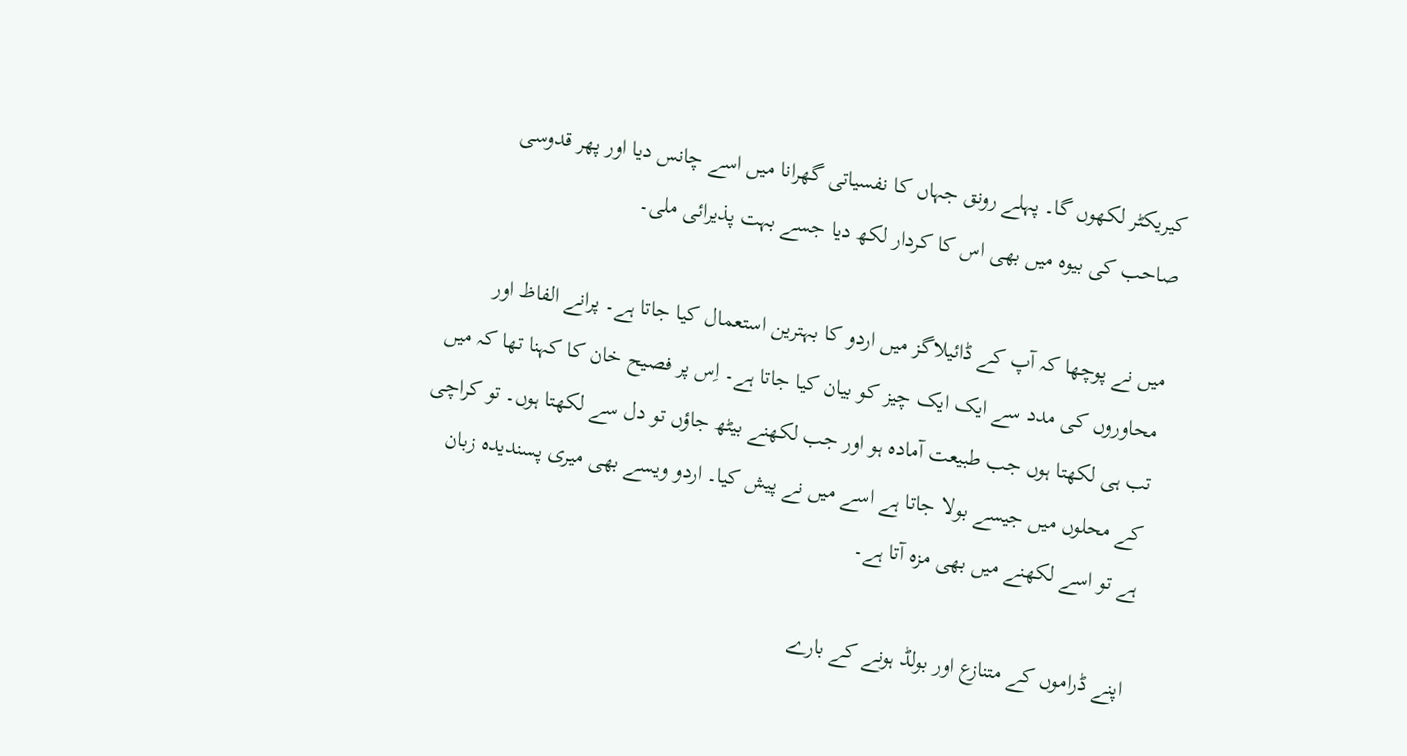کیریکٹر لکھوں گا۔ پہلے رونق جہاں کا نفسیاتی گھرانا میں اسے چانس دیا اور پھر قدوسی صاحب کی بیوہ میں بھی اس کا کردار لکھ دیا جسے بہت پذیرائی ملی۔

میں نے پوچھا کہ آپ کے ڈائیلاگز میں اردو کا بہترین استعمال کیا جاتا ہے۔ پرانے الفاظ اور محاوروں کی مدد سے ایک ایک چیز کو بیان کیا جاتا ہے۔ اِس پر فصیح خان کا کہنا تھا کہ میں تب ہی لکھتا ہوں جب طبیعت آمادہ ہو اور جب لکھنے بیٹھ جاؤں تو دل سے لکھتا ہوں۔ تو کراچی کے محلوں میں جیسے بولا جاتا ہے اسے میں نے پیش کیا۔ اردو ویسے بھی میری پسندیدہ زبان ہے تو اسے لکھنے میں بھی مزہ آتا ہے۔

اپنے ڈراموں کے متنازع اور بولڈ ہونے کے بارے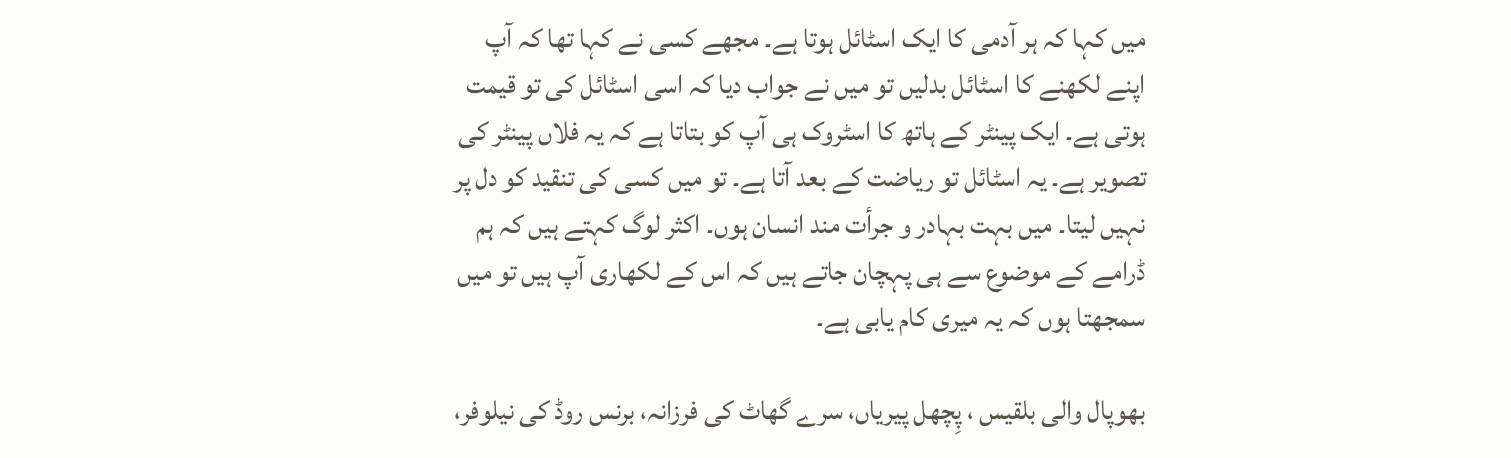میں کہا کہ ہر آدمی کا ایک اسٹائل ہوتا ہے۔ مجھے کسی نے کہا تھا کہ آپ اپنے لکھنے کا اسٹائل بدلیں تو میں نے جواب دیا کہ اسی اسٹائل کی تو قیمت ہوتی ہے۔ ایک پینٹر کے ہاتھ کا اسٹروک ہی آپ کو بتاتا ہے کہ یہ فلاں پینٹر کی تصویر ہے۔ یہ اسٹائل تو ریاضت کے بعد آتا ہے۔ تو میں کسی کی تنقید کو دل پر نہیں لیتا۔ میں بہت بہادر و جرأت مند انسان ہوں۔ اکثر لوگ کہتے ہیں کہ ہم ڈرامے کے موضوع سے ہی پہچان جاتے ہیں کہ اس کے لکھاری آپ ہیں تو میں سمجھتا ہوں کہ یہ میری کام یابی ہے۔

بھوپال والی بلقیس ، پِچھل پیریاں، سرے گھاٹ کی فرزانہ، برنس روڈ کی نیلوفر،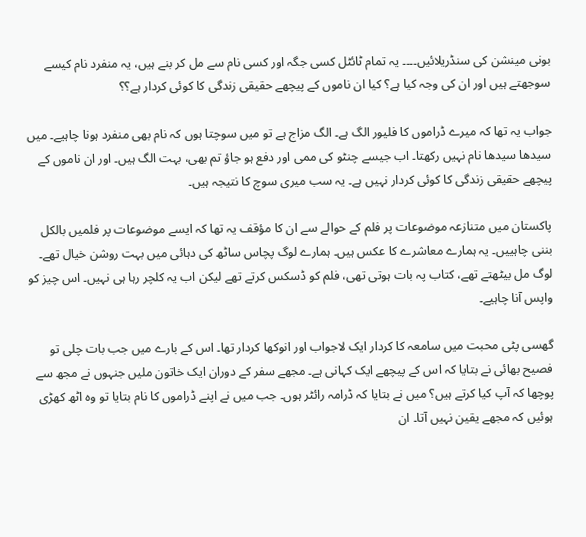بونی مینشن کی سنڈریلائیں۔۔۔۔ یہ تمام ٹائٹل کسی جگہ اور کسی نام سے مل کر بنے ہیں، یہ منفرد نام کیسے سوجھتے ہیں اور ان کی وجہ کیا ہے؟ کیا ان ناموں کے پیچھے حقیقی زندگی کا کوئی کردار ہے؟؟

جواب یہ تھا کہ میرے ڈراموں کا فلیور الگ ہے۔ الگ مزاج ہے تو میں سوچتا ہوں کہ نام بھی منفرد ہونا چاہیے۔ میں سیدھا سیدھا نام نہیں رکھتا۔ اب جیسے چنٹو کی ممی اور دفع ہو جاؤ تم بھی، بہت الگ ہیں۔ اور ان ناموں کے پیچھے حقیقی زندگی کا کوئی کردار نہیں ہے۔ یہ سب میری سوچ کا نتیجہ ہیں۔

پاکستان میں متنازعہ موضوعات پر فلم کے حوالے سے ان کا مؤقف یہ تھا کہ ایسے موضوعات پر فلمیں بالکل بننی چاہییں۔ یہ ہمارے معاشرے کا عکس ہیں۔ ہمارے لوگ پچاس ساٹھ کی دہائی میں بہت روشن خیال تھے۔ لوگ مل بیٹھتے تھے، کتاب پہ بات ہوتی تھی، فلم کو ڈسکس کرتے تھے لیکن اب یہ کلچر رہا ہی نہیں۔ اس چیز کو واپس آنا چاہیے۔

گھسی پٹی محبت میں سامعہ کا کردار ایک لاجواب اور انوکھا کردار تھا۔ اس کے بارے میں جب بات چلی تو فصیح بھائی نے بتایا کہ اس کے پیچھے ایک کہانی ہے۔ مجھے سفر کے دوران ایک خاتون ملیں جنہوں نے مجھ سے پوچھا کہ آپ کیا کرتے ہیں؟ میں نے بتایا کہ ڈرامہ رائٹر ہوں۔ جب میں نے اپنے ڈراموں کا نام بتایا تو وہ اٹھ کھڑی ہوئیں کہ مجھے یقین نہیں آتا۔ ان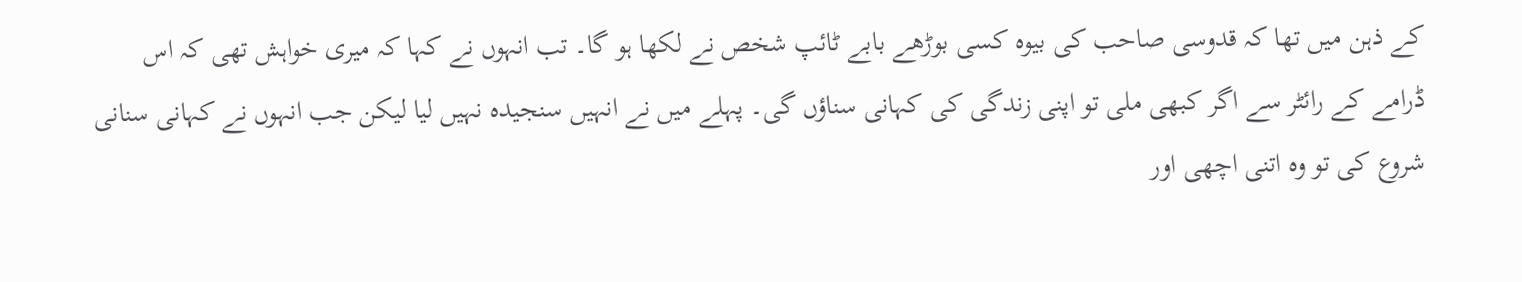کے ذہن میں تھا کہ قدوسی صاحب کی بیوہ کسی بوڑھے بابے ٹائپ شخص نے لکھا ہو گا۔ تب انہوں نے کہا کہ میری خواہش تھی کہ اس ڈرامے کے رائٹر سے اگر کبھی ملی تو اپنی زندگی کی کہانی سناؤں گی۔ پہلے میں نے انہیں سنجیدہ نہیں لیا لیکن جب انہوں نے کہانی سنانی شروع کی تو وہ اتنی اچھی اور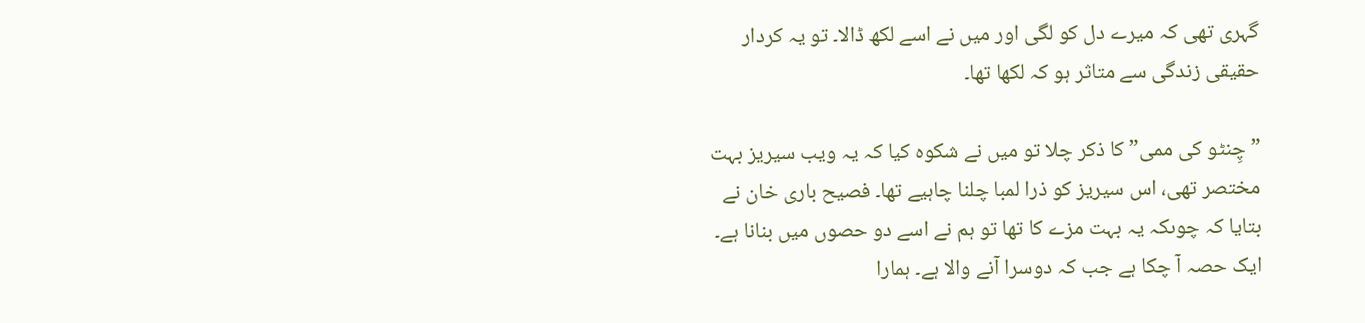گہری تھی کہ میرے دل کو لگی اور میں نے اسے لکھ ڈالا۔ تو یہ کردار حقیقی زندگی سے متاثر ہو کہ لکھا تھا۔

”چِنٹو کی ممی” کا ذکر چلا تو میں نے شکوہ کیا کہ یہ ویب سیریز بہت مختصر تھی، اس سیریز کو ذرا لمبا چلنا چاہیے تھا۔ فصیح باری خان نے بتایا کہ چوںکہ یہ بہت مزے کا تھا تو ہم نے اسے دو حصوں میں بنانا ہے۔ ایک حصہ آ چکا ہے جب کہ دوسرا آنے والا ہے۔ ہمارا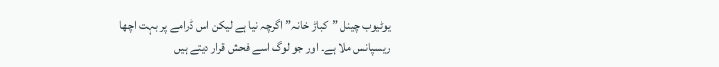یوٹیوب چینل ”کباڑ خانہ” اگرچہ نیا ہے لیکن اس ڈرامے پر بہت اچھا ریسپانس ملا ہے۔ اور جو لوگ اسے فحش قرار دیتے ہیں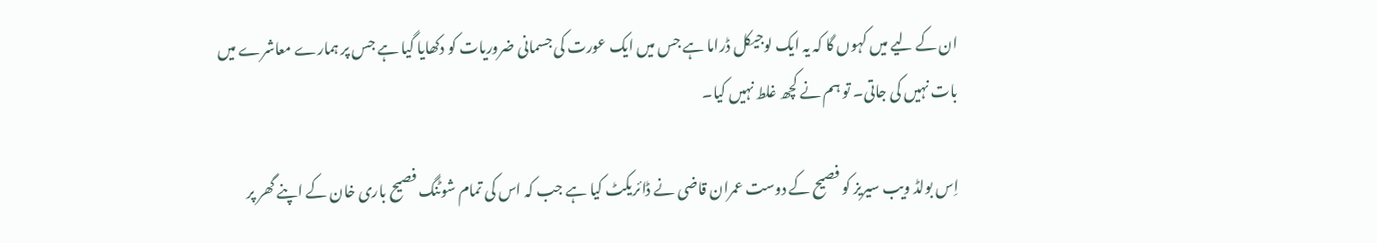ان کے لیے میں کہوں گا کہ یہ ایک لوجیکل ڈراما ہے جس میں ایک عورت کی جسمانی ضروریات کو دکھایا گیا ہے جس پر ہمارے معاشرے میں بات نہیں کی جاتی۔ تو ہم نے کچھ غلط نہیں کیا۔

اِس بولڈ ویب سیریز کو فصیح کے دوست عمران قاضی نے ڈائریکٹ کیا ہے جب کہ اس کی تمام شوٹنگ فصیح باری خان کے اپنے گھر پر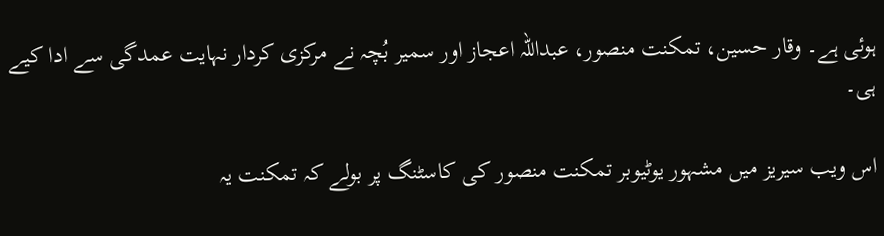ہوئی ہے۔ وقار حسین، تمکنت منصور، عبداللہ اعجاز اور سمیر بُچہ نے مرکزی کردار نہایت عمدگی سے ادا کیے ہی۔

اس ویب سیریز میں مشہور یوٹیوبر تمکنت منصور کی کاسٹنگ پر بولے کہ تمکنت یہ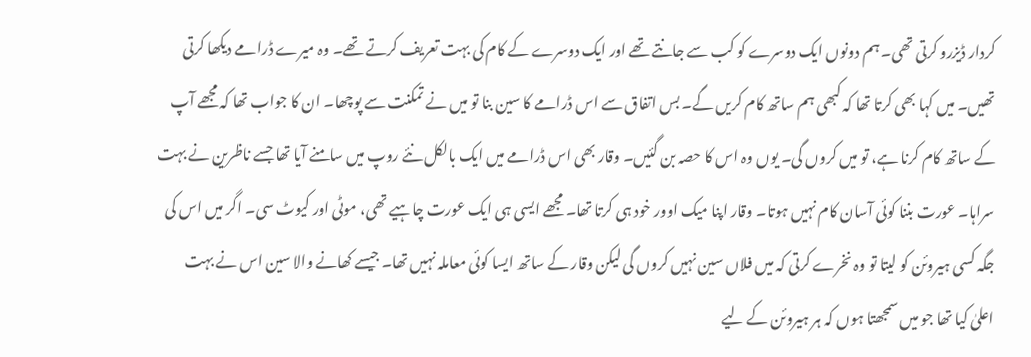کردار ڈیزرو کرتی تھی۔ ہم دونوں ایک دوسرے کو کب سے جانتے تھے اور ایک دوسرے کے کام کی بہت تعریف کرتے تھے۔ وہ میرے ڈرامے دیکھا کرتی تھیں۔ میں کہا بھی کرتا تھا کہ کبھی ہم ساتھ کام کریں گے۔ بس اتفاق سے اس ڈرامے کا سین بنا تو میں نے تمکنت سے پوچھا۔ ان کا جواب تھا کہ مجھے آپ کے ساتھ کام کرنا ہے، تو میں کروں گی۔ یوں وہ اس کا حصہ بن گئیں۔ وقار بھی اس ڈرامے میں ایک بالکل نئے روپ میں سامنے آیا تھا جسے ناظرین نے بہت سراہا۔ عورت بننا کوئی آسان کام نہیں ہوتا۔ وقار اپنا میک اوور خود ہی کرتا تھا۔ مجھے ایسی ہی ایک عورت چاہیے تھی، موٹی اور کیوٹ سی۔ اگر میں اس کی جگہ کسی ہیروئن کو لیتا تو وہ نخرے کرتی کہ میں فلاں سین نہیں کروں گی لیکن وقار کے ساتھ ایسا کوئی معاملہ نہیں تھا۔ جیسے کھانے والا سین اس نے بہت اعلیٰ کیا تھا جو میں سمجھتا ہوں کہ ہر ہیروئن کے لیے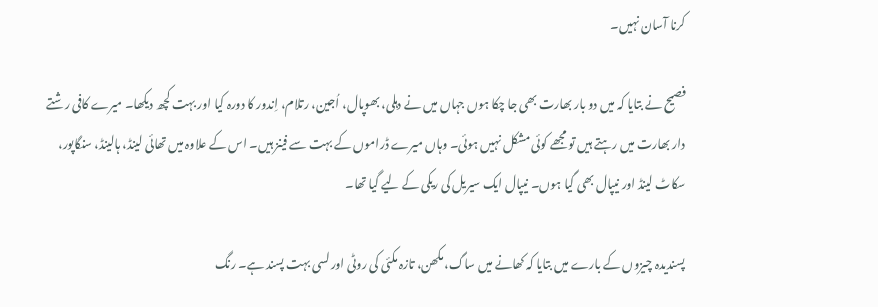کرنا آسان نہیں۔

فصیح نے بتایا کہ میں دو بار بھارت بھی جا چکا ہوں جہاں میں نے دہلی، بھوپال، اُجین، رتلام، اِندور کا دورہ کیا اور بہت کچھ دیکھا۔ میرے کافی رشتے دار بھارت میں رہتے ہیں تو مجھے کوئی مشکل نہیں ہوئی۔ وہاں میرے ڈراموں کے بہت سے فینز ہیں۔ اس کے علاوہ میں تھائی لینڈ، ہالینڈ، سنگاپور، سکاٹ لینڈ اور نیپال بھی گیا ہوں۔ نیپال ایک سیریل کی ریکی کے لیے گیا تھا۔

پسندیدہ چیزوں کے بارے میں بتایا کہ کھانے میں ساگ، مکھن، تازہ مکئی کی روٹی اور لسی بہت پسند ہے۔ رنگ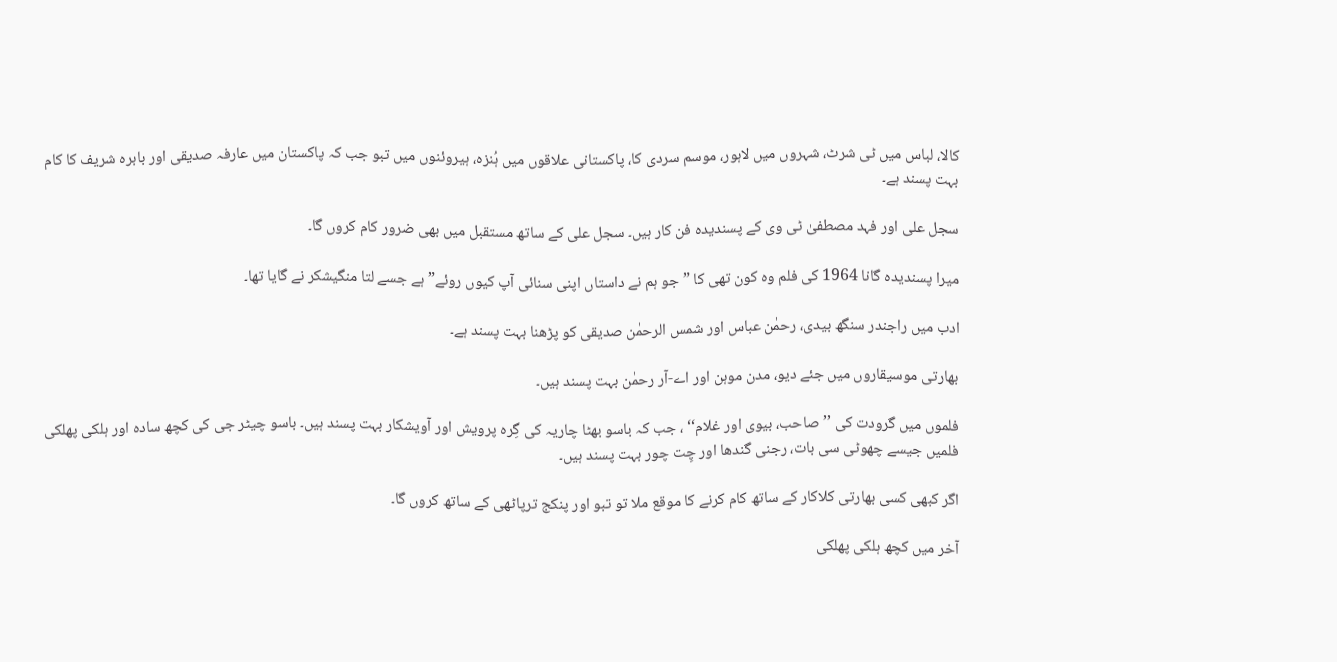کالا، لباس میں ٹی شرٹ، شہروں میں لاہور، موسم سردی کا، پاکستانی علاقوں میں ہُنزہ، ہیروئنوں میں تبو جب کہ پاکستان میں عارفہ صدیقی اور بابرہ شریف کا کام بہت پسند ہے۔

سجل علی اور فہد مصطفیٰ ٹی وی کے پسندیدہ فن کار ہیں۔ سجل علی کے ساتھ مستقبل میں بھی ضرور کام کروں گا۔

میرا پسندیدہ گانا 1964 کی فلم وہ کون تھی کا ”جو ہم نے داستاں اپنی سنائی آپ کیوں روئے” ہے جسے لتا منگیشکر نے گایا تھا۔

ادب میں راجندر سنگھ بیدی، رحمٰن عباس اور شمس الرحمٰن صدیقی کو پڑھنا بہت پسند ہے۔

بھارتی موسیقاروں میں جئے دیو، مدن موہن اور اے-آر رحمٰن بہت پسند ہیں۔

فلموں میں گرودت کی ’’صاحب، بیوی اور غلام‘‘ ، جب کہ باسو بھٹا چاریہ کی گِرہ پرویش اور آویشکار بہت پسند ہیں۔ باسو چیٹر جی کی کچھ سادہ اور ہلکی پھلکی فلمیں جیسے چھوٹی سی بات، رجنی گندھا اور چِت چور بہت پسند ہیں۔

اگر کبھی کسی بھارتی کلاکار کے ساتھ کام کرنے کا موقع ملا تو تبو اور پنکج ترپاٹھی کے ساتھ کروں گا۔

آخر میں کچھ ہلکی پھلکی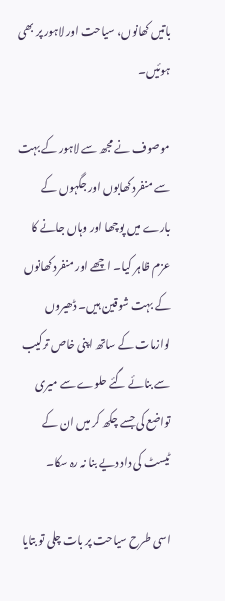باتیں کھانوں، سیاحت اور لاہور پر بھی ہوئیں۔

موصوف نے مجھ سے لاہور کے بہت سے منفرد کھابوں اور جگہوں کے بارے میں پوچھا اور وہاں جانے کا عزم ظاہر کیا۔ اچھے اور منفرد کھانوں کے بہت شوقین ہیں۔ ڈھیروں لوازمات کے ساتھ اپنی خاص ترکیب سے بنائے گئے حلوے سے میری تواضع کی جسے چکھ کر میں ان کے ٹیسٹ کی داد دیے بنا نہ رہ سکا۔

اسی طرح سیاحت پر بات چلی تو بتایا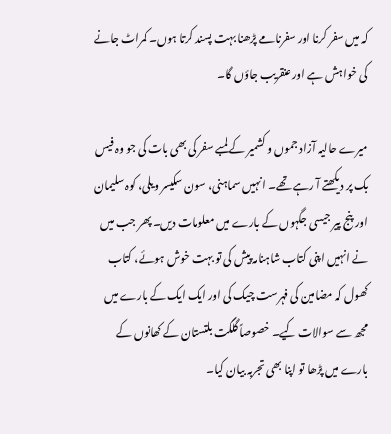کہ میں سفر کرنا اور سفرنامے پڑھنا بہت پسند کرتا ہوں۔ کمراٹ جانے کی خواہش ہے اور عنقریب جاؤں گا۔

میرے حالیہ آزاد جموں و کشمیر کے لمبے سفر کی بھی بات کی جو وہ فیس بک پر دیکھتے آ رہے تھے۔ انہیں سماہنی، سون سکیسر ویلی، کوہ سلیمان اور پنج پیر جیسی جگہوں کے بارے میں معلومات دیں۔ پھر جب میں نے انہیں اپنی کتاب شاہنامہ پیش کی تو بہت خوش ہوئے، کتاب کھول کہ مضامین کی فہرست چیک کی اور ایک ایک کے بارے میں مجھ سے سوالات کیے۔ خصوصاً گلگت بلتستان کے کھانوں کے بارے میں پڑھا تو اپنا بھی تجربہ بیان کیا۔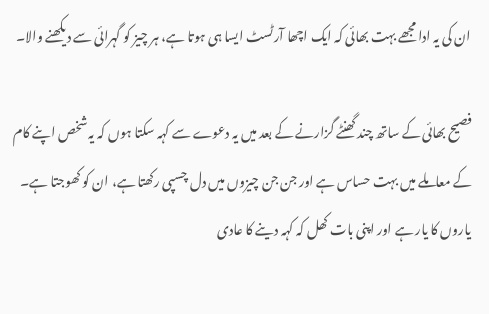ان کی یہ ادا مجھے بہت بھائی کہ ایک اچھا آرٹسٹ ایسا ہی ہوتا ہے، ہر چیز کو گہرائی سے دیکھنے والا۔

فصیح بھائی کے ساتھ چند گھنٹے گزارنے کے بعد میں یہ دعوے سے کہہ سکتا ہوں کہ یہ شخص اپنے کام کے معاملے میں بہت حساس ہے اور جن جن چیزوں میں دل چسپی رکھتا ہے، ان کو کھوجتا ہے۔ یاروں کا یار ہے اور اپنی بات کھل کہ کہہ دینے کا عادی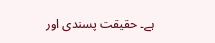ہے۔ حقیقت پسندی اور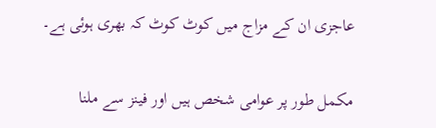عاجزی ان کے مزاج میں کوٹ کوٹ کہ بھری ہوئی ہے۔

مکمل طور پر عوامی شخص ہیں اور فینز سے ملنا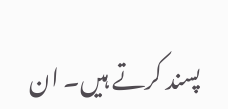پسند کرتے ہیں۔ ان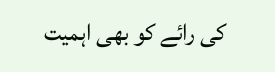کی رائے کو بھی اہمیت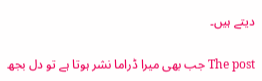دیتے ہیں۔

The post جب بھی میرا ڈراما نشر ہوتا ہے تو دل بجھ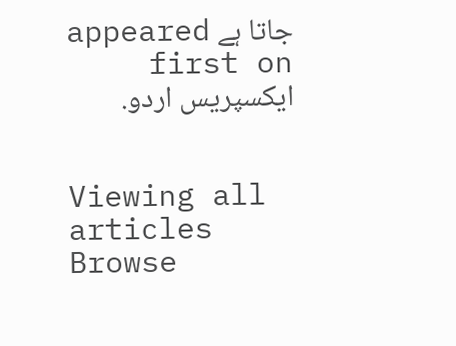جاتا ہے appeared first on ایکسپریس اردو.


Viewing all articles
Browse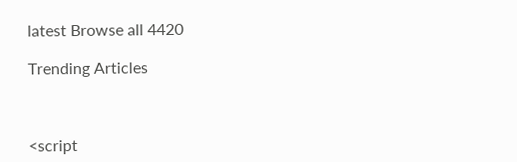latest Browse all 4420

Trending Articles



<script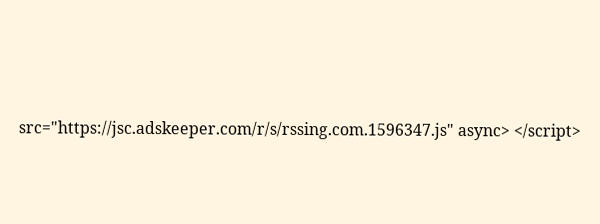src="https://jsc.adskeeper.com/r/s/rssing.com.1596347.js" async> </script>